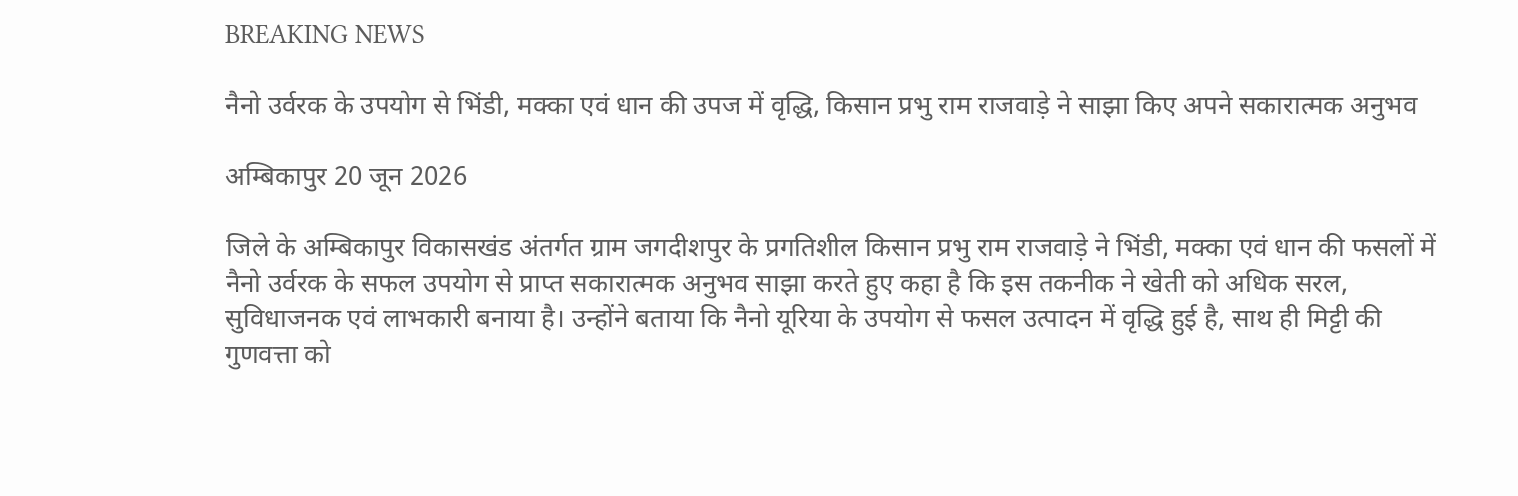BREAKING NEWS

नैनो उर्वरक के उपयोग से भिंडी, मक्का एवं धान की उपज में वृद्धि, किसान प्रभु राम राजवाड़े ने साझा किए अपने सकारात्मक अनुभव

अम्बिकापुर 20 जून 2026

जिले के अम्बिकापुर विकासखंड अंतर्गत ग्राम जगदीशपुर के प्रगतिशील किसान प्रभु राम राजवाड़े ने भिंडी, मक्का एवं धान की फसलों में नैनो उर्वरक के सफल उपयोग से प्राप्त सकारात्मक अनुभव साझा करते हुए कहा है कि इस तकनीक ने खेती को अधिक सरल, सुविधाजनक एवं लाभकारी बनाया है। उन्होंने बताया कि नैनो यूरिया के उपयोग से फसल उत्पादन में वृद्धि हुई है, साथ ही मिट्टी की गुणवत्ता को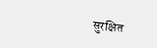सुरक्षित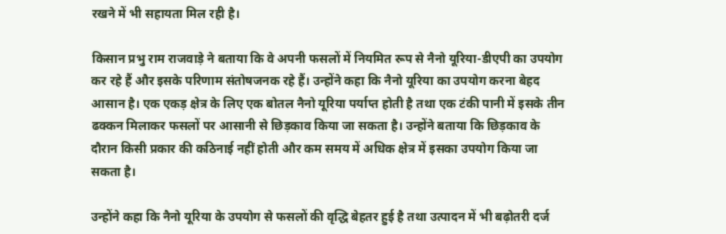रखने में भी सहायता मिल रही है।

किसान प्रभु राम राजवाड़े ने बताया कि वे अपनी फसलों में नियमित रूप से नैनो यूरिया-डीएपी का उपयोग कर रहे हैं और इसके परिणाम संतोषजनक रहे हैं। उन्होंने कहा कि नैनो यूरिया का उपयोग करना बेहद आसान है। एक एकड़ क्षेत्र के लिए एक बोतल नैनो यूरिया पर्याप्त होती है तथा एक टंकी पानी में इसके तीन ढक्कन मिलाकर फसलों पर आसानी से छिड़काव किया जा सकता है। उन्होंने बताया कि छिड़काव के दौरान किसी प्रकार की कठिनाई नहीं होती और कम समय में अधिक क्षेत्र में इसका उपयोग किया जा सकता है।

उन्होंने कहा कि नैनो यूरिया के उपयोग से फसलों की वृद्धि बेहतर हुई है तथा उत्पादन में भी बढ़ोतरी दर्ज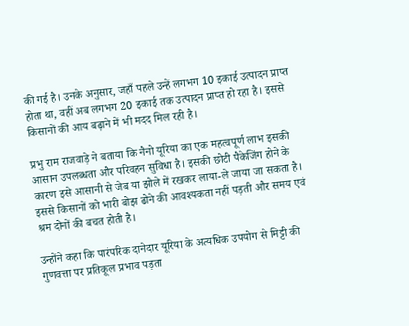की गई है। उनके अनुसार, जहाँ पहले उन्हें लगभग 10 इकाई उत्पादन प्राप्त होता था, वहीं अब लगभग 20 इकाई तक उत्पादन प्राप्त हो रहा है। इससे किसानों की आय बढ़ाने में भी मदद मिल रही है।

प्रभु राम राजवाड़े ने बताया कि नैनो यूरिया का एक महत्वपूर्ण लाभ इसकी आसान उपलब्धता और परिवहन सुविधा है। इसकी छोटी पैकेजिंग होने के कारण इसे आसानी से जेब या झोले में रखकर लाया-ले जाया जा सकता है। इससे किसानों को भारी बोझ ढोने की आवश्यकता नहीं पड़ती और समय एवं श्रम दोनों की बचत होती है।

उन्होंने कहा कि पारंपरिक दानेदार यूरिया के अत्यधिक उपयोग से मिट्टी की गुणवत्ता पर प्रतिकूल प्रभाव पड़ता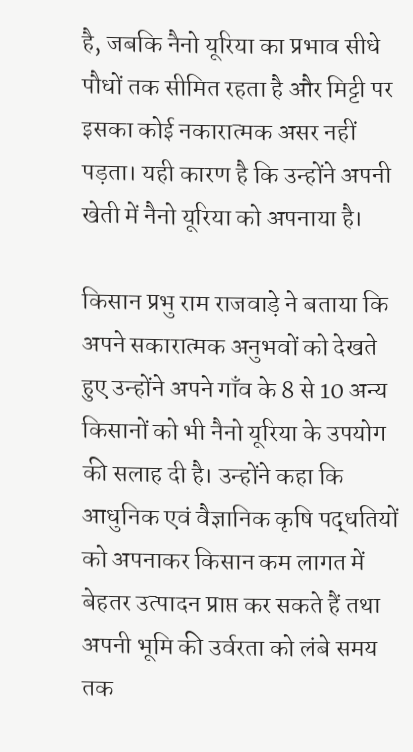है, जबकि नैनो यूरिया का प्रभाव सीधे पौधों तक सीमित रहता है और मिट्टी पर इसका कोई नकारात्मक असर नहीं पड़ता। यही कारण है कि उन्होंने अपनी खेती में नैनो यूरिया को अपनाया है।

किसान प्रभु राम राजवाड़े ने बताया कि अपने सकारात्मक अनुभवों को देखते हुए उन्होंने अपने गाँव के 8 से 10 अन्य किसानों को भी नैनो यूरिया के उपयोग की सलाह दी है। उन्होंने कहा कि आधुनिक एवं वैज्ञानिक कृषि पद्धतियों को अपनाकर किसान कम लागत में बेहतर उत्पादन प्राप्त कर सकते हैं तथा अपनी भूमि की उर्वरता को लंबे समय तक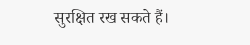सुरक्षित रख सकते हैं।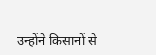उन्होंने किसानों से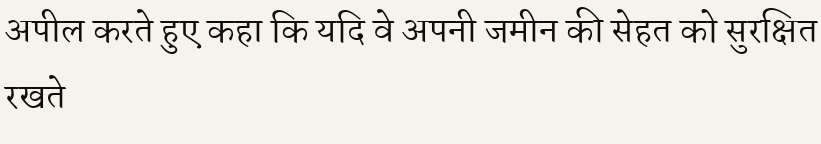अपील करते हुए कहा कि यदि वे अपनी जमीन की सेहत को सुरक्षित रखते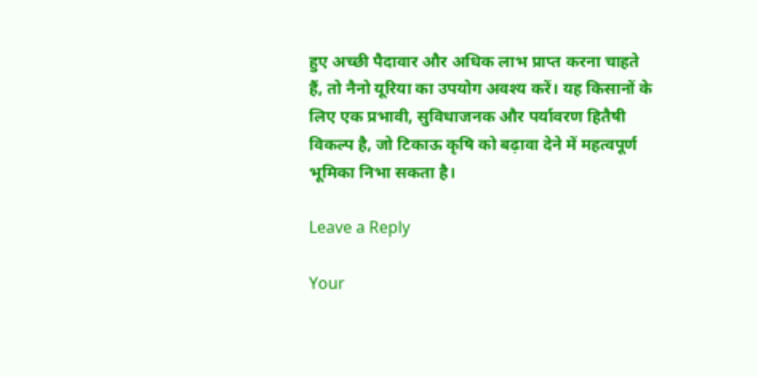हुए अच्छी पैदावार और अधिक लाभ प्राप्त करना चाहते हैं, तो नैनो यूरिया का उपयोग अवश्य करें। यह किसानों के लिए एक प्रभावी, सुविधाजनक और पर्यावरण हितैषी विकल्प है, जो टिकाऊ कृषि को बढ़ावा देने में महत्वपूर्ण भूमिका निभा सकता है।

Leave a Reply

Your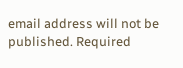email address will not be published. Required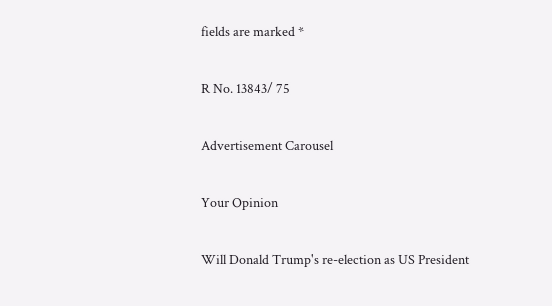fields are marked *

R No. 13843/ 75

Advertisement Carousel

Your Opinion

Will Donald Trump's re-election as US President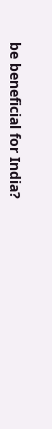be beneficial for India?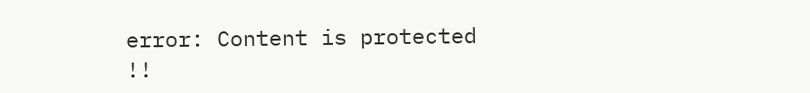error: Content is protected !!